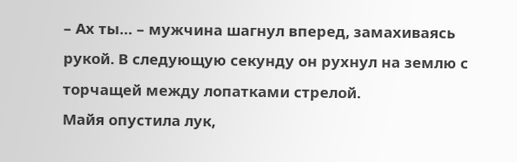– Ах ты… – мужчина шагнул вперед, замахиваясь рукой. В следующую секунду он рухнул на землю с торчащей между лопатками стрелой.
Майя опустила лук,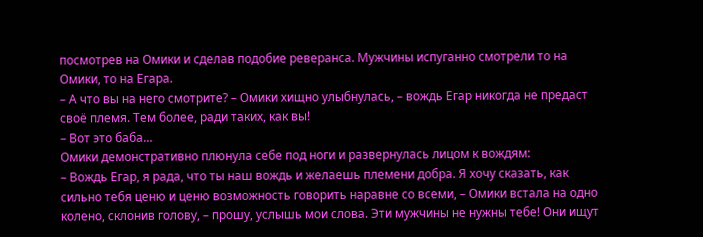посмотрев на Омики и сделав подобие реверанса. Мужчины испуганно смотрели то на Омики, то на Егара.
– А что вы на него смотрите? – Омики хищно улыбнулась, – вождь Егар никогда не предаст своё племя. Тем более, ради таких, как вы!
– Вот это баба…
Омики демонстративно плюнула себе под ноги и развернулась лицом к вождям:
– Вождь Егар, я рада, что ты наш вождь и желаешь племени добра. Я хочу сказать, как сильно тебя ценю и ценю возможность говорить наравне со всеми, – Омики встала на одно колено, склонив голову, – прошу, услышь мои слова. Эти мужчины не нужны тебе! Они ищут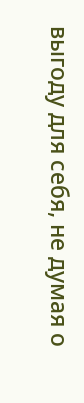выгоду для себя, не думая о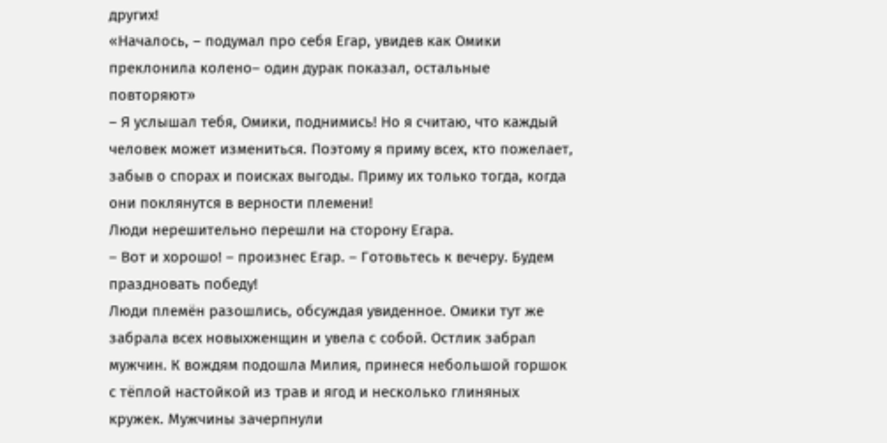других!
«Началось, – подумал про себя Егар, увидев как Омики преклонила колено– один дурак показал, остальные повторяют»
– Я услышал тебя, Омики, поднимись! Но я считаю, что каждый человек может измениться. Поэтому я приму всех, кто пожелает, забыв о спорах и поисках выгоды. Приму их только тогда, когда они поклянутся в верности племени!
Люди нерешительно перешли на сторону Егара.
– Вот и хорошо! – произнес Егар. – Готовьтесь к вечеру. Будем праздновать победу!
Люди племён разошлись, обсуждая увиденное. Омики тут же забрала всех новыхженщин и увела с собой. Остлик забрал мужчин. К вождям подошла Милия, принеся небольшой горшок с тёплой настойкой из трав и ягод и несколько глиняных кружек. Мужчины зачерпнули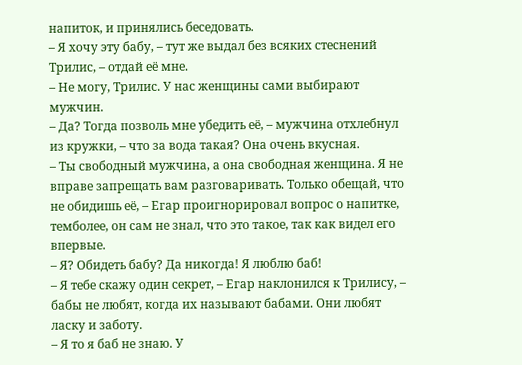напиток, и принялись беседовать.
– Я хочу эту бабу, – тут же выдал без всяких стеснений Трилис, – отдай её мне.
– Не могу, Трилис. У нас женщины сами выбирают мужчин.
– Да? Тогда позволь мне убедить её, – мужчина отхлебнул из кружки, – что за вода такая? Она очень вкусная.
– Ты свободный мужчина, а она свободная женщина. Я не вправе запрещать вам разговаривать. Только обещай, что не обидишь её, – Егар проигнорировал вопрос о напитке, темболее, он сам не знал, что это такое, так как видел его впервые.
– Я? Обидеть бабу? Да никогда! Я люблю баб!
– Я тебе скажу один секрет, – Егар наклонился к Трилису, – бабы не любят, когда их называют бабами. Они любят ласку и заботу.
– Я то я баб не знаю. У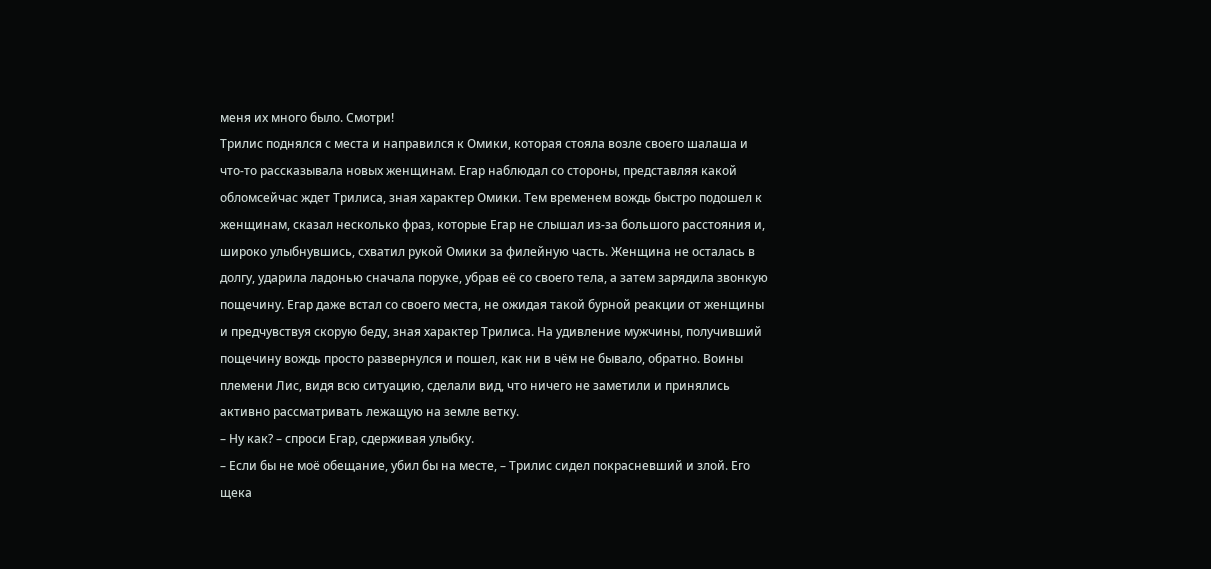меня их много было. Смотри!
Трилис поднялся с места и направился к Омики, которая стояла возле своего шалаша и что-то рассказывала новых женщинам. Егар наблюдал со стороны, представляя какой обломсейчас ждет Трилиса, зная характер Омики. Тем временем вождь быстро подошел к женщинам, сказал несколько фраз, которые Егар не слышал из-за большого расстояния и, широко улыбнувшись, схватил рукой Омики за филейную часть. Женщина не осталась в долгу, ударила ладонью сначала поруке, убрав её со своего тела, а затем зарядила звонкую пощечину. Егар даже встал со своего места, не ожидая такой бурной реакции от женщины и предчувствуя скорую беду, зная характер Трилиса. На удивление мужчины, получивший пощечину вождь просто развернулся и пошел, как ни в чём не бывало, обратно. Воины племени Лис, видя всю ситуацию, сделали вид, что ничего не заметили и принялись активно рассматривать лежащую на земле ветку.
– Ну как? – спроси Егар, сдерживая улыбку.
– Если бы не моё обещание, убил бы на месте, – Трилис сидел покрасневший и злой. Его щека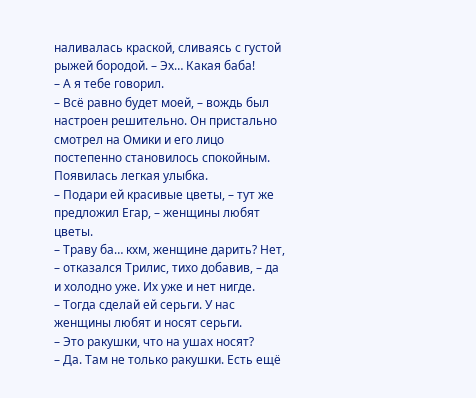наливалась краской, сливаясь с густой рыжей бородой. – Эх… Какая баба!
– А я тебе говорил.
– Всё равно будет моей, – вождь был настроен решительно. Он пристально смотрел на Омики и его лицо постепенно становилось спокойным. Появилась легкая улыбка.
– Подари ей красивые цветы, – тут же предложил Егар, – женщины любят цветы.
– Траву ба… кхм, женщине дарить? Нет, – отказался Трилис, тихо добавив, – да и холодно уже. Их уже и нет нигде.
– Тогда сделай ей серьги. У нас женщины любят и носят серьги.
– Это ракушки, что на ушах носят?
– Да. Там не только ракушки. Есть ещё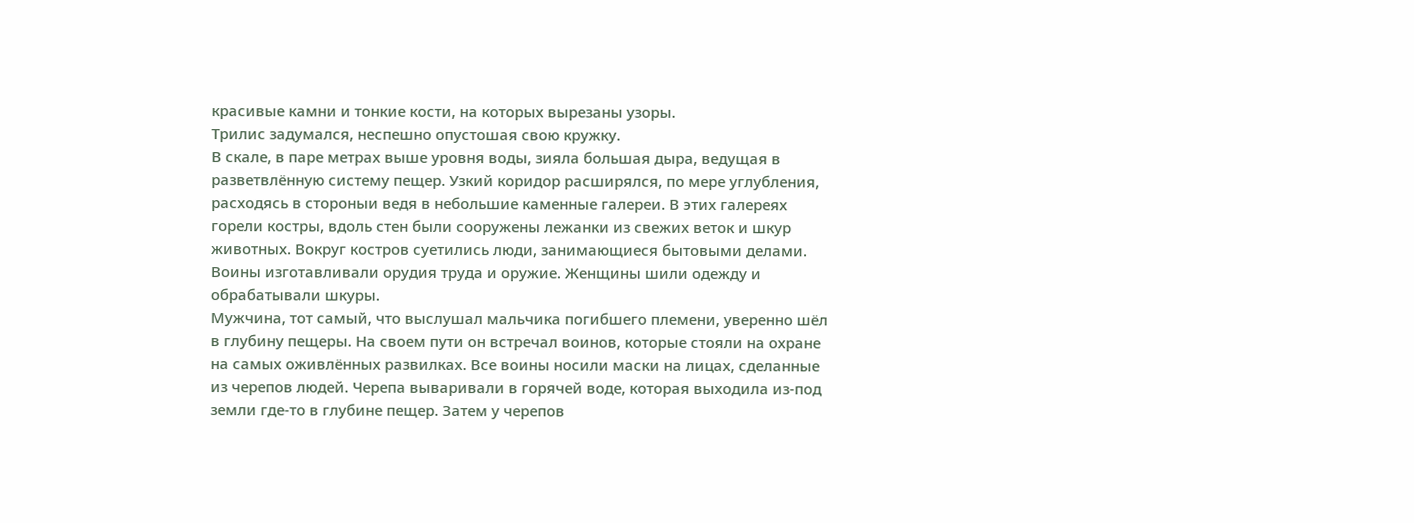красивые камни и тонкие кости, на которых вырезаны узоры.
Трилис задумался, неспешно опустошая свою кружку.
В скале, в паре метрах выше уровня воды, зияла большая дыра, ведущая в разветвлённую систему пещер. Узкий коридор расширялся, по мере углубления, расходясь в стороныи ведя в небольшие каменные галереи. В этих галереях горели костры, вдоль стен были сооружены лежанки из свежих веток и шкур животных. Вокруг костров суетились люди, занимающиеся бытовыми делами. Воины изготавливали орудия труда и оружие. Женщины шили одежду и обрабатывали шкуры.
Мужчина, тот самый, что выслушал мальчика погибшего племени, уверенно шёл в глубину пещеры. На своем пути он встречал воинов, которые стояли на охране на самых оживлённых развилках. Все воины носили маски на лицах, сделанные из черепов людей. Черепа вываривали в горячей воде, которая выходила из-под земли где-то в глубине пещер. Затем у черепов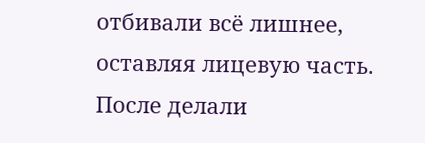отбивали всё лишнее, оставляя лицевую часть. После делали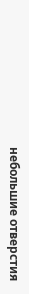небольшие отверстия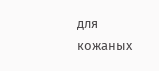для кожаных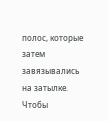полос, которые затем завязывались на затылке. Чтобы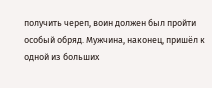получить череп, воин должен был пройти особый обряд. Мужчина, наконец, пришёл к одной из больших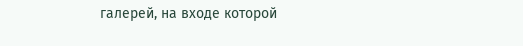галерей, на входе которой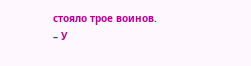стояло трое воинов.
– У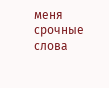меня срочные слова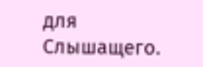для Слышащего.